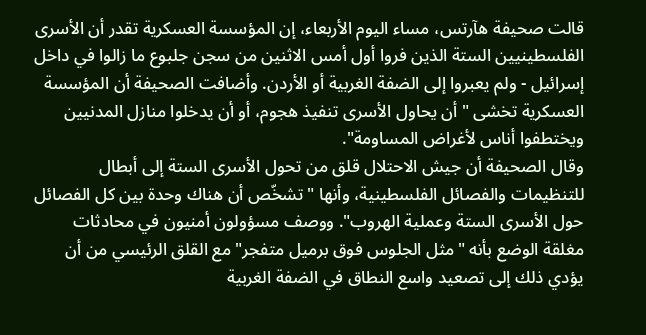قالت صحيفة هآرتس، مساء اليوم الأربعاء، إن المؤسسة العسكرية تقدر أن الأسرى الفلسطينيين الستة الذين فروا أول أمس الاثنين من سجن جلبوع ما زالوا في داخل إسرائيل - ولم يعبروا إلى الضفة الغربية أو الأردن. وأضافت الصحيفة أن المؤسسة العسكرية تخشى "أن يحاول الأسرى تنفيذ هجوم، أو أن يدخلوا منازل المدنيين ويختطفوا أناس لأغراض المساومة".
وقال الصحيفة أن جيش الاحتلال قلق من تحول الأسرى الستة إلى أبطال للتنظيمات والفصائل الفلسطينية، وأنها "تشخّص أن هناك وحدة بين كل الفصائل حول الأسرى الستة وعملية الهروب". ووصف مسؤولون أمنيون في محادثات مغلقة الوضع بأنه "مثل الجلوس فوق برميل متفجر" مع القلق الرئيسي من أن يؤدي ذلك إلى تصعيد واسع النطاق في الضفة الغربية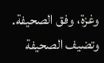وغزة، وفق الصحيفة.
وتضيف الصحيفة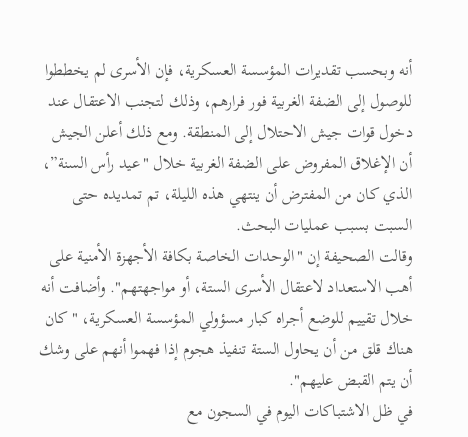أنه وبحسب تقديرات المؤسسة العسكرية، فإن الأسرى لم يخططوا للوصول إلى الضفة الغربية فور فرارهم، وذلك لتجنب الاعتقال عند دخول قوات جيش الاحتلال إلى المنطقة. ومع ذلك أعلن الجيش أن الإغلاق المفروض على الضفة الغربية خلال "عيد رأس السنة”، الذي كان من المفترض أن ينتهي هذه الليلة، تم تمديده حتى السبت بسبب عمليات البحث.
وقالت الصحيفة إن "الوحدات الخاصة بكافة الأجهزة الأمنية على أهب الاستعداد لاعتقال الأسرى الستة، أو مواجهتهم". وأضافت أنه خلال تقييم للوضع أجراه كبار مسؤولي المؤسسة العسكرية، "كان هناك قلق من أن يحاول الستة تنفيذ هجوم إذا فهموا أنهم على وشك أن يتم القبض عليهم".
في ظل الاشتباكات اليوم في السجون مع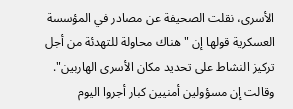الأسرى، نقلت الصحيفة عن مصادر في المؤسسة العسكرية قولها إن "هناك محاولة للتهدئة من أجل تركيز النشاط على تحديد مكان الأسرى الهاربين". وقالت إن مسؤولين أمنيين كبار أجروا اليوم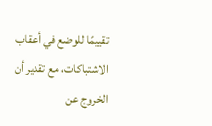تقييمًا للوضع في أعقاب الاشتباكات، مع تقدير أن الخروج عن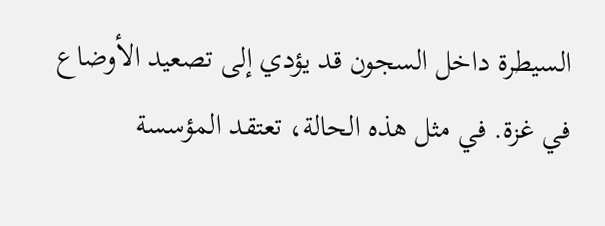السيطرة داخل السجون قد يؤدي إلى تصعيد الأوضاع في غزة. في مثل هذه الحالة، تعتقد المؤسسة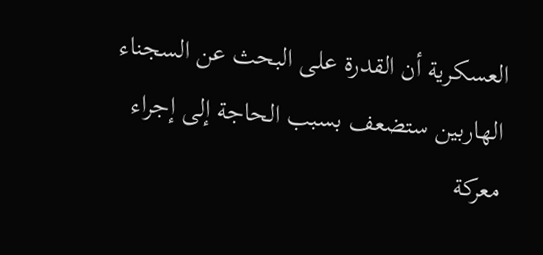العسكرية أن القدرة على البحث عن السجناء الهاربين ستضعف بسبب الحاجة إلى إجراء معركة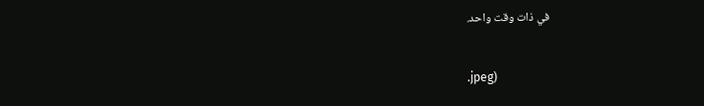في ذات وقت واحد.


.jpeg)